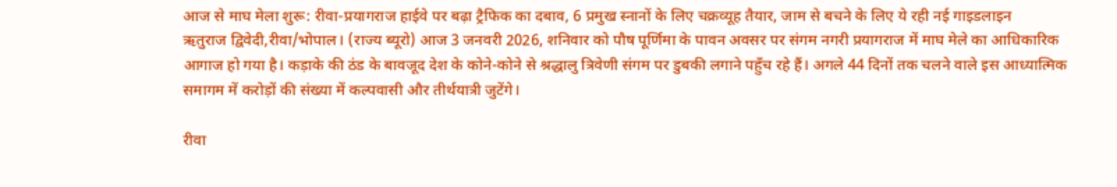आज से माघ मेला शुरू: रीवा-प्रयागराज हाईवे पर बढ़ा ट्रैफिक का दबाव, 6 प्रमुख स्नानों के लिए चक्रव्यूह तैयार, जाम से बचने के लिए ये रही नई गाइडलाइन
ऋतुराज द्विवेदी,रीवा/भोपाल। (राज्य ब्यूरो) आज 3 जनवरी 2026, शनिवार को पौष पूर्णिमा के पावन अवसर पर संगम नगरी प्रयागराज में माघ मेले का आधिकारिक आगाज हो गया है। कड़ाके की ठंड के बावजूद देश के कोने-कोने से श्रद्धालु त्रिवेणी संगम पर डुबकी लगाने पहुँच रहे हैं। अगले 44 दिनों तक चलने वाले इस आध्यात्मिक समागम में करोड़ों की संख्या में कल्पवासी और तीर्थयात्री जुटेंगे।

रीवा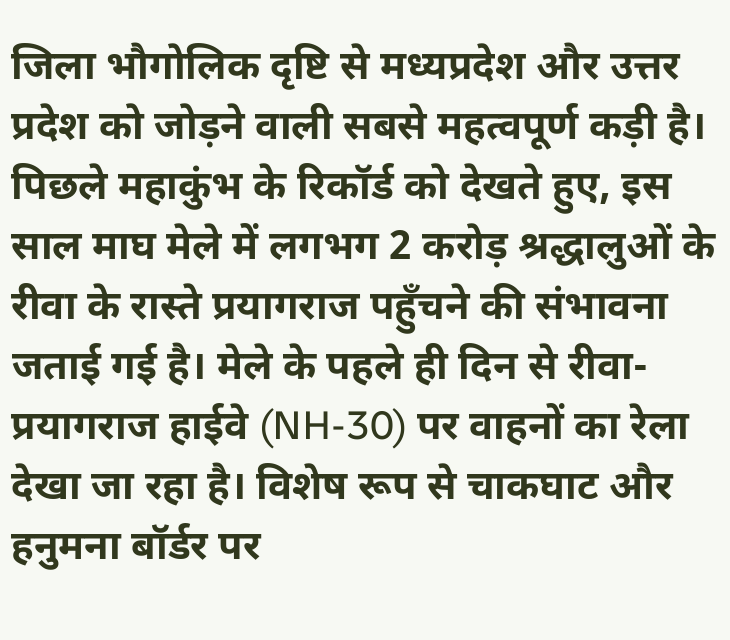जिला भौगोलिक दृष्टि से मध्यप्रदेश और उत्तर प्रदेश को जोड़ने वाली सबसे महत्वपूर्ण कड़ी है। पिछले महाकुंभ के रिकॉर्ड को देखते हुए, इस साल माघ मेले में लगभग 2 करोड़ श्रद्धालुओं के रीवा के रास्ते प्रयागराज पहुँचने की संभावना जताई गई है। मेले के पहले ही दिन से रीवा-प्रयागराज हाईवे (NH-30) पर वाहनों का रेला देखा जा रहा है। विशेष रूप से चाकघाट और हनुमना बॉर्डर पर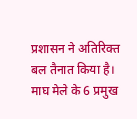प्रशासन ने अतिरिक्त बल तैनात किया है।
माघ मेले के 6 प्रमुख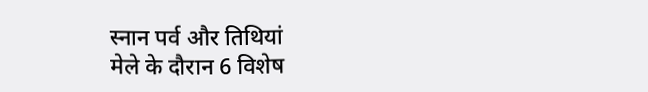स्नान पर्व और तिथियां
मेले के दौरान 6 विशेष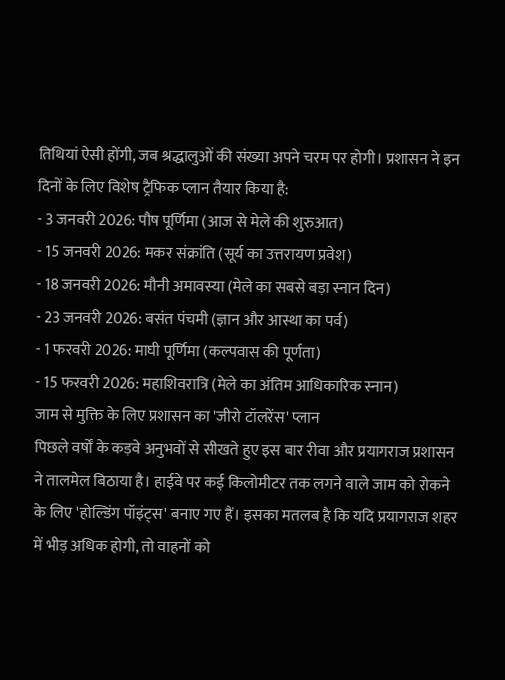तिथियां ऐसी होंगी, जब श्रद्धालुओं की संख्या अपने चरम पर होगी। प्रशासन ने इन दिनों के लिए विशेष ट्रैफिक प्लान तैयार किया है:
- 3 जनवरी 2026: पौष पूर्णिमा (आज से मेले की शुरुआत)
- 15 जनवरी 2026: मकर संक्रांति (सूर्य का उत्तरायण प्रवेश)
- 18 जनवरी 2026: मौनी अमावस्या (मेले का सबसे बड़ा स्नान दिन)
- 23 जनवरी 2026: बसंत पंचमी (ज्ञान और आस्था का पर्व)
- 1 फरवरी 2026: माघी पूर्णिमा (कल्पवास की पूर्णता)
- 15 फरवरी 2026: महाशिवरात्रि (मेले का अंतिम आधिकारिक स्नान)
जाम से मुक्ति के लिए प्रशासन का 'जीरो टॉलरेंस' प्लान
पिछले वर्षों के कड़वे अनुभवों से सीखते हुए इस बार रीवा और प्रयागराज प्रशासन ने तालमेल बिठाया है। हाईवे पर कई किलोमीटर तक लगने वाले जाम को रोकने के लिए 'होल्डिंग पॉइंट्स' बनाए गए हैं। इसका मतलब है कि यदि प्रयागराज शहर में भीड़ अधिक होगी, तो वाहनों को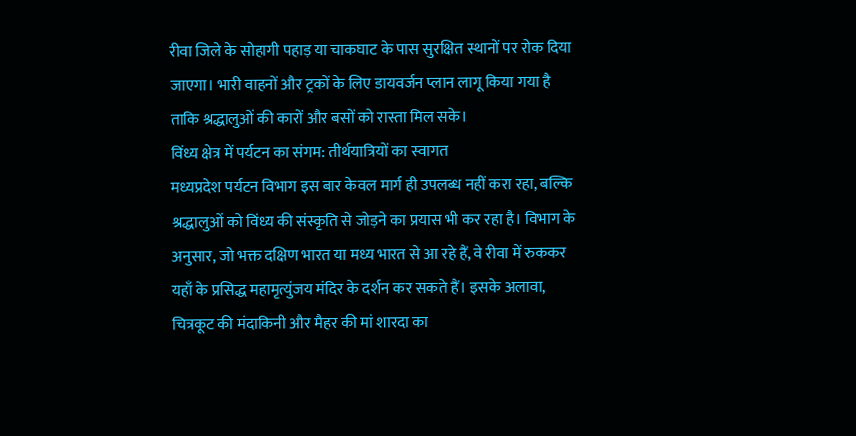रीवा जिले के सोहागी पहाड़ या चाकघाट के पास सुरक्षित स्थानों पर रोक दिया जाएगा। भारी वाहनों और ट्रकों के लिए डायवर्जन प्लान लागू किया गया है ताकि श्रद्धालुओं की कारों और बसों को रास्ता मिल सके।
विंध्य क्षेत्र में पर्यटन का संगम: तीर्थयात्रियों का स्वागत
मध्यप्रदेश पर्यटन विभाग इस बार केवल मार्ग ही उपलब्ध नहीं करा रहा, बल्कि श्रद्धालुओं को विंध्य की संस्कृति से जोड़ने का प्रयास भी कर रहा है। विभाग के अनुसार, जो भक्त दक्षिण भारत या मध्य भारत से आ रहे हैं, वे रीवा में रुककर यहाँ के प्रसिद्ध महामृत्युंजय मंदिर के दर्शन कर सकते हैं। इसके अलावा, चित्रकूट की मंदाकिनी और मैहर की मां शारदा का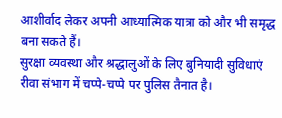आशीर्वाद लेकर अपनी आध्यात्मिक यात्रा को और भी समृद्ध बना सकते हैं।
सुरक्षा व्यवस्था और श्रद्धालुओं के लिए बुनियादी सुविधाएं
रीवा संभाग में चप्पे-चप्पे पर पुलिस तैनात है।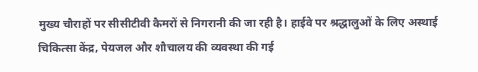मुख्य चौराहों पर सीसीटीवी कैमरों से निगरानी की जा रही है। हाईवे पर श्रद्धालुओं के लिए अस्थाई चिकित्सा केंद्र, पेयजल और शौचालय की व्यवस्था की गई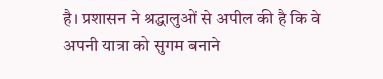है। प्रशासन ने श्रद्धालुओं से अपील की है कि वे अपनी यात्रा को सुगम बनाने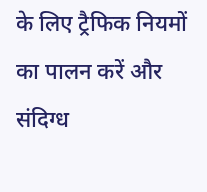के लिए ट्रैफिक नियमों का पालन करें और संदिग्ध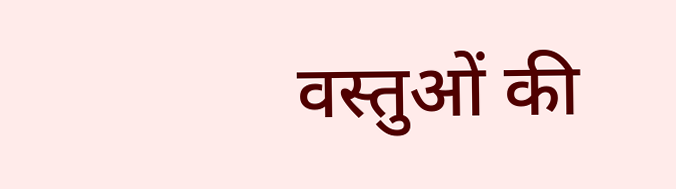वस्तुओं की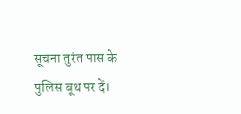सूचना तुरंत पास के पुलिस बूथ पर दें।